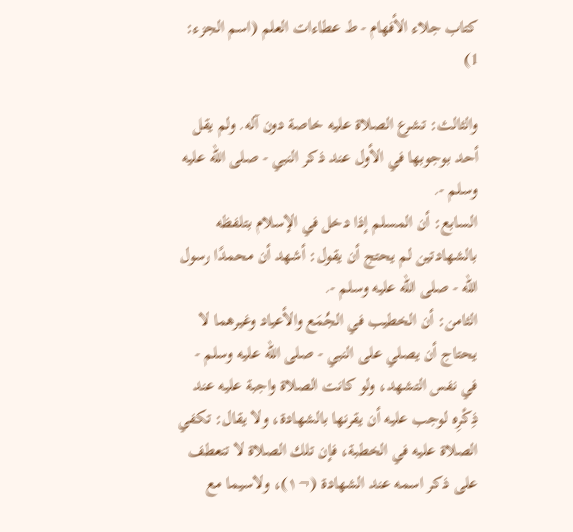كتاب جلاء الأفهام - ط عطاءات العلم (اسم الجزء: 1)

والثالث: تشرع الصلاة عليه خاصة دون آله. ولم يقل أحد بوجوبها في الأول عند ذكر النبي - صلى الله عليه وسلم -.
السابع: أن المسلم إذا دخل في الإسلام بتلفظه بالشهادتين لم يحتج أن يقول: أشهد أن محمدًا رسول الله - صلى الله عليه وسلم -.
الثامن: أن الخطيب في الجُمَع والأعياد وغيرهما لا يحتاج أن يصلي على النبي - صلى الله عليه وسلم - في نفس التشهد، ولو كانت الصلاة واجبة عليه عند ذِكْرِه لوجب عليه أن يقرنها بالشهادة، ولا يقال: تكفي الصلاة عليه في الخطبة، فإن تلك الصلاة لا تنعطف على ذكر اسمه عند الشهادة (¬١)، ولاسيما مع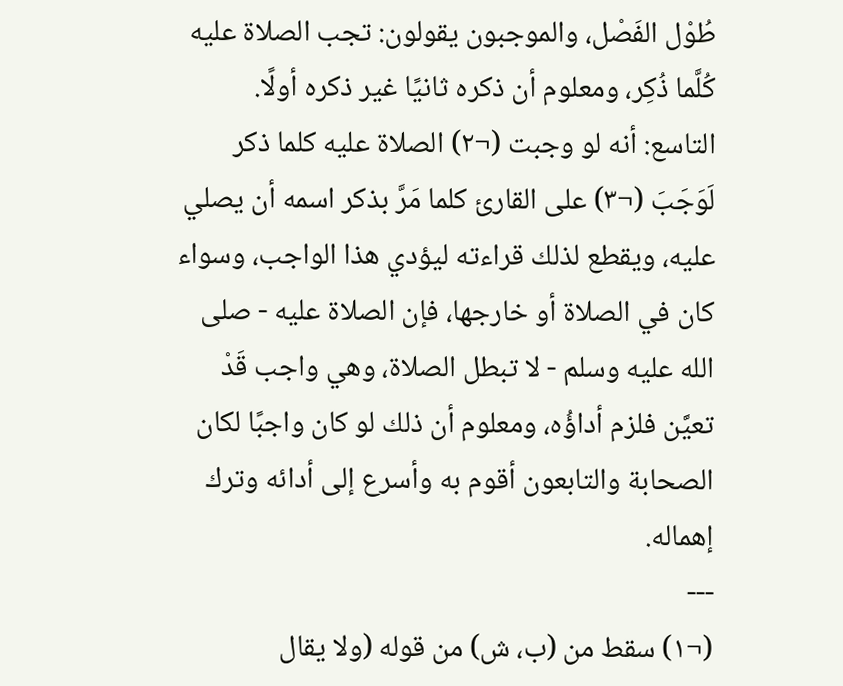طُوْل الفَصْل، والموجبون يقولون: تجب الصلاة عليه كُلَّما ذُكِر، ومعلوم أن ذكره ثانيًا غير ذكره أولًا.
التاسع: أنه لو وجبت (¬٢) الصلاة عليه كلما ذكر لَوَجَبَ (¬٣) على القارئ كلما مَرَّ بذكر اسمه أن يصلي عليه، ويقطع لذلك قراءته ليؤدي هذا الواجب، وسواء كان في الصلاة أو خارجها، فإن الصلاة عليه - صلى الله عليه وسلم - لا تبطل الصلاة، وهي واجب قَدْ تعيَّن فلزم أداؤُه، ومعلوم أن ذلك لو كان واجبًا لكان الصحابة والتابعون أقوم به وأسرع إلى أدائه وترك إهماله.
---
(¬١) سقط من (ب، ش) من قوله (ولا يقال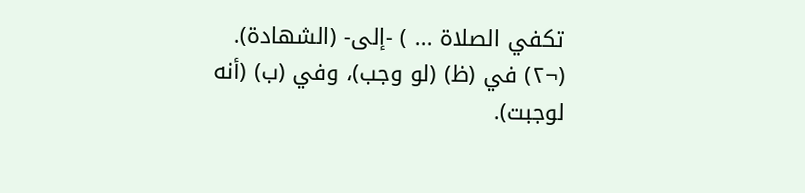تكفي الصلاة ... ) -إلى- (الشهادة).
(¬٢) في (ظ) (لو وجب)، وفي (ب) (أنه لوجبت).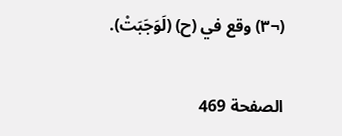(¬٣) وقع في (ح) (لَوَجَبَتْ).

الصفحة 469